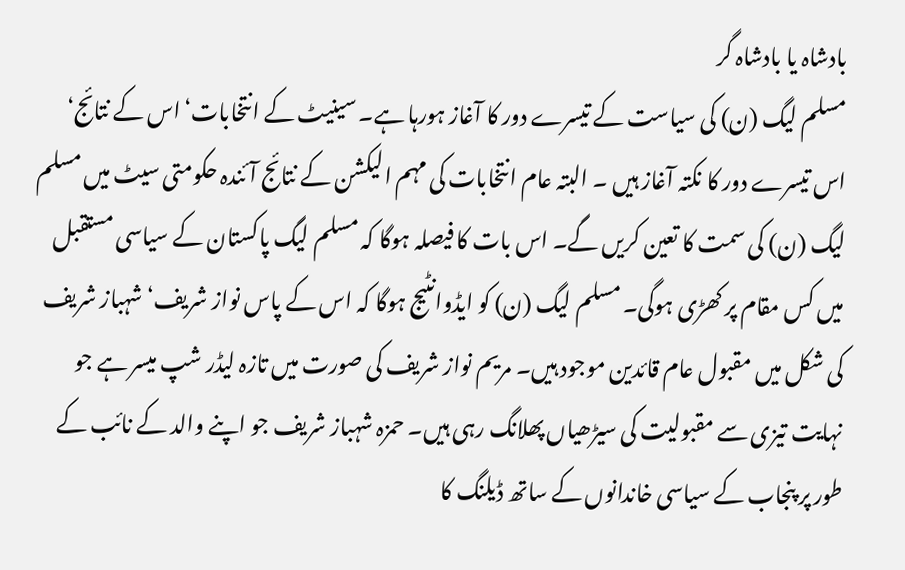بادشاہ یا بادشاہ گر
مسلم لیگ (ن) کی سیاست کے تیسرے دور کا آغاز ہورہا ہے۔ سینیٹ کے انتخابات‘ اس کے نتائج‘ اس تیسرے دور کا نکتہ آغاز ہیں ۔ البتہ عام انتخابات کی مہم الیکشن کے نتائج آئندہ حکومتی سیٹ میں مسلم لیگ (ن) کی سمت کا تعین کریں گے۔ اس بات کا فیصلہ ہوگا کہ مسلم لیگ پاکستان کے سیاسی مستقبل میں کس مقام پر کھڑی ہوگی۔ مسلم لیگ (ن) کو ایڈوانٹیج ہوگا کہ اس کے پاس نواز شریف‘ شہباز شریف کی شکل میں مقبول عام قائدین موجود ہیں۔ مریم نواز شریف کی صورت میں تازہ لیڈر شپ میسر ہے جو نہایت تیزی سے مقبولیت کی سیڑھیاں پھلانگ رہی ہیں۔ حمزہ شہباز شریف جو اپنے والد کے نائب کے طور پر پنجاب کے سیاسی خاندانوں کے ساتھ ڈیلنگ کا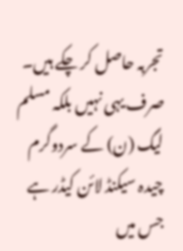تجربہ حاصل کر چکے ہیں۔ صرف یہی نہیں بلکہ مسلم لیگ (ن) کے سردوگرم چیدہ سیکنڈ لائن کیڈر ہے جس میں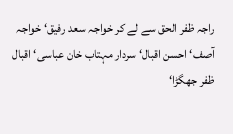راجہ ظفر الحق سے لے کر خواجہ سعد رفیق‘ خواجہ آصف‘ احسن اقبال‘ سردار مہتاب خان عباسی‘ اقبال ظفر جھگڑا‘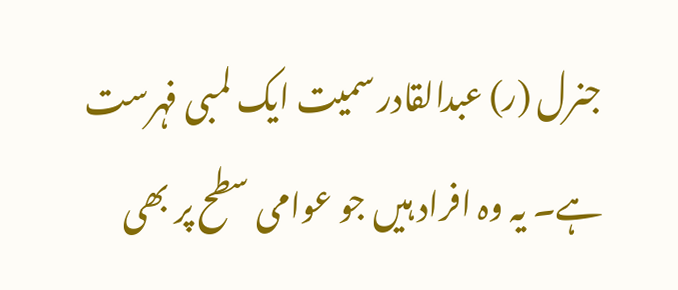جنرل (ر) عبدالقادر سمیت ایک لمبی فہرست ہے۔ یہ وہ افراد ہیں جو عوامی سطح پر بھی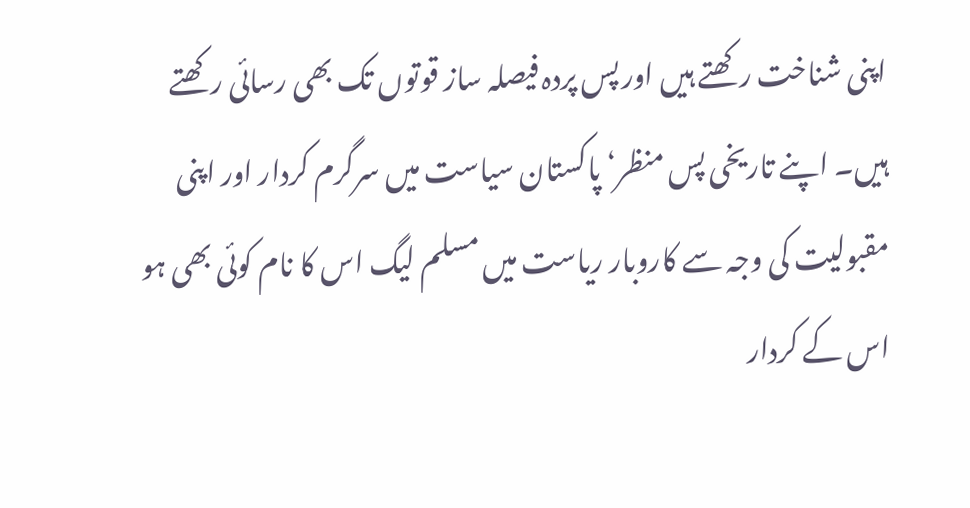اپنی شناخت رکھتے ہیں اور پس پردہ فیصلہ ساز قوتوں تک بھی رسائی رکھتے ہیں۔ اپنے تاریخی پس منظر‘ پاکستان سیاست میں سرگرم کردار اور اپنی مقبولیت کی وجہ سے کاروبار ریاست میں مسلم لیگ اس کا نام کوئی بھی ہو اس کے کردار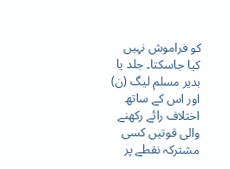کو فراموش نہیں کیا جاسکتا۔ جلد یا بدیر مسلم لیگ (ن) اور اس کے ساتھ اختلاف رائے رکھنے والی قوتیں کسی مشترکہ نقطے پر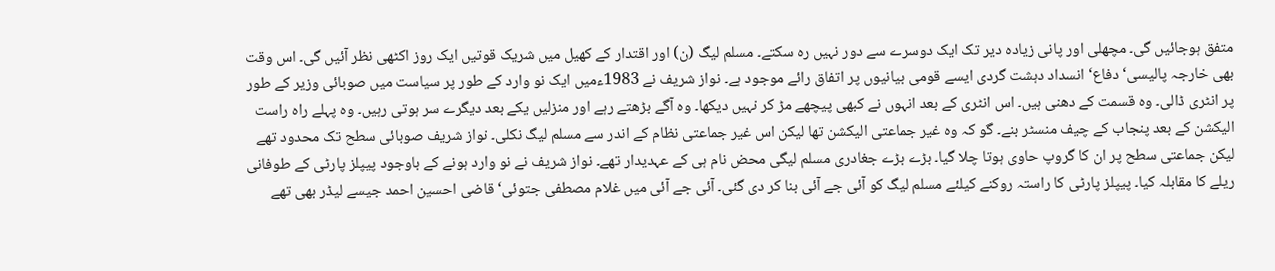متفق ہوجائیں گی۔ مچھلی اور پانی زیادہ دیر تک ایک دوسرے سے دور نہیں رہ سکتے۔ مسلم لیگ (ن) اور اقتدار کے کھیل میں شریک قوتیں ایک روز اکٹھی نظر آئیں گی۔ اس وقت بھی خارجہ پالیسی‘ دفاع‘ انسداد دہشت گردی ایسے قومی بیانیوں پر اتفاق رائے موجود ہے۔ نواز شریف نے 1983ءمیں ایک نو وارد کے طور پر سیاست میں صوبائی وزیر کے طور پر انٹری ڈالی۔ وہ قسمت کے دھنی ہیں۔ اس انٹری کے بعد انہوں نے کبھی پیچھے مڑ کر نہیں دیکھا۔ وہ آگے بڑھتے رہے اور منزلیں یکے بعد دیگرے سر ہوتی رہیں۔ وہ پہلے راہ راست الیکشن کے بعد پنجاب کے چیف منسٹر بنے۔ گو کہ وہ غیر جماعتی الیکشن تھا لیکن اس غیر جماعتی نظام کے اندر سے مسلم لیگ نکلی۔ نواز شریف صوبائی سطح تک محدود تھے لیکن جماعتی سطح پر ان کا گروپ حاوی ہوتا چلا گیا۔ بڑے بڑے جغادری مسلم لیگی محض نام ہی کے عہدیدار تھے۔ نواز شریف نے نو وارد ہونے کے باوجود پیپلز پارٹی کے طوفانی ریلے کا مقابلہ کیا۔ پیپلز پارٹی کا راستہ روکنے کیلئے مسلم لیگ کو آئی جے آئی بنا کر دی گئی۔ آئی جے آئی میں غلام مصطفی جتوئی‘ قاضی احسین احمد جیسے لیڈر بھی تھے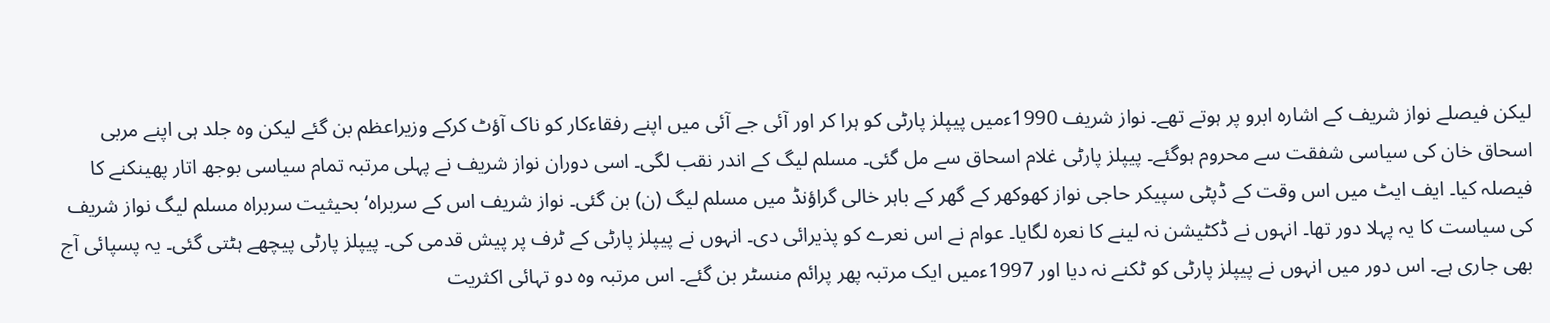لیکن فیصلے نواز شریف کے اشارہ ابرو پر ہوتے تھے۔ نواز شریف 1990ءمیں پیپلز پارٹی کو ہرا کر اور آئی جے آئی میں اپنے رفقاءکار کو ناک آؤٹ کرکے وزیراعظم بن گئے لیکن وہ جلد ہی اپنے مربی اسحاق خان کی سیاسی شفقت سے محروم ہوگئے۔ پیپلز پارٹی غلام اسحاق سے مل گئی۔ مسلم لیگ کے اندر نقب لگی۔ اسی دوران نواز شریف نے پہلی مرتبہ تمام سیاسی بوجھ اتار پھینکنے کا فیصلہ کیا۔ ایف ایٹ میں اس وقت کے ڈپٹی سپیکر حاجی نواز کھوکھر کے گھر کے باہر خالی گراؤنڈ میں مسلم لیگ (ن) بن گئی۔ نواز شریف اس کے سربراہ‘ بحیثیت سربراہ مسلم لیگ نواز شریف کی سیاست کا یہ پہلا دور تھا۔ انہوں نے ڈکٹیشن نہ لینے کا نعرہ لگایا۔ عوام نے اس نعرے کو پذیرائی دی۔ انہوں نے پیپلز پارٹی کے ٹرف پر پیش قدمی کی۔ پیپلز پارٹی پیچھے ہٹتی گئی۔ یہ پسپائی آج بھی جاری ہے۔ اس دور میں انہوں نے پیپلز پارٹی کو ٹکنے نہ دیا اور 1997ءمیں ایک مرتبہ پھر پرائم منسٹر بن گئے۔ اس مرتبہ وہ دو تہائی اکثریت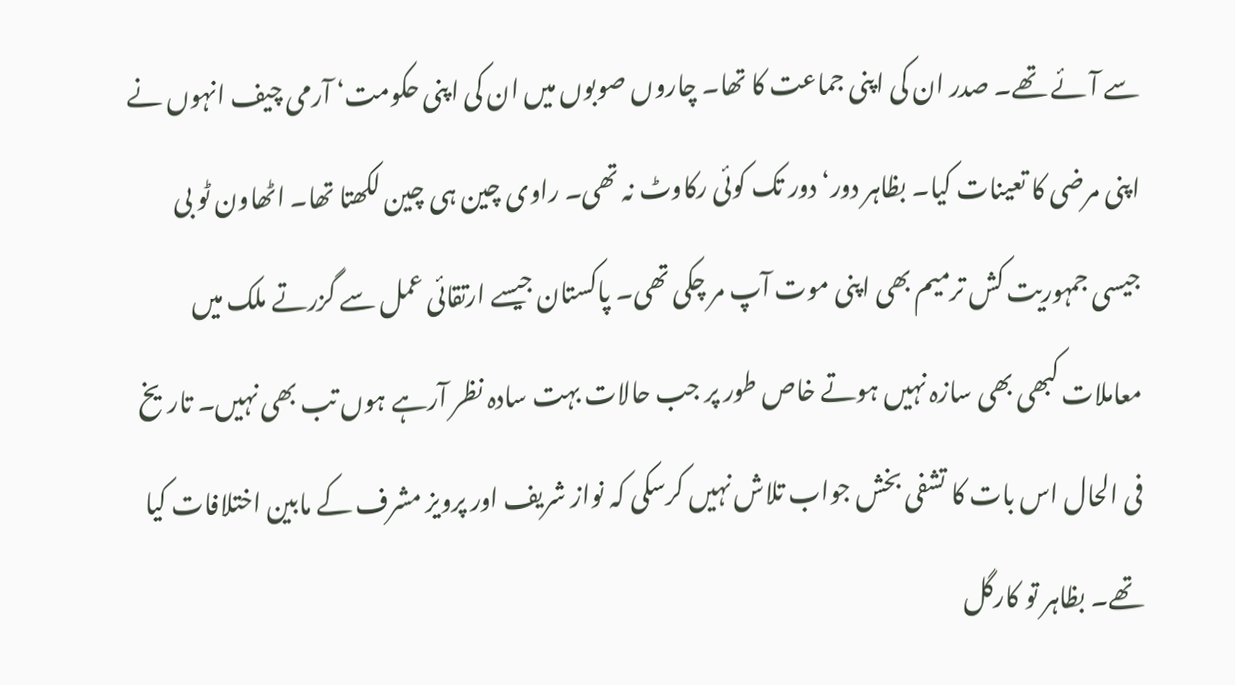سے آئے تھے۔ صدر ان کی اپنی جماعت کا تھا۔ چاروں صوبوں میں ان کی اپنی حکومت‘ آرمی چیف انہوں نے اپنی مرضی کا تعینات کیا۔ بظاہر دور‘ دور تک کوئی رکاوٹ نہ تھی۔ راوی چین ہی چین لکھتا تھا۔ اٹھاون ٹو بی جیسی جمہوریت کش ترمیم بھی اپنی موت آپ مر چکی تھی۔ پاکستان جیسے ارتقائی عمل سے گزرتے ملک میں معاملات کبھی بھی سازہ نہیں ہوتے خاص طور پر جب حالات بہت سادہ نظر آرہے ہوں تب بھی نہیں۔ تاریخ فی الحال اس بات کا تشفی بخش جواب تلاش نہیں کرسکی کہ نواز شریف اور پرویز مشرف کے مابین اختلافات کیا تھے۔ بظاہر تو کارگل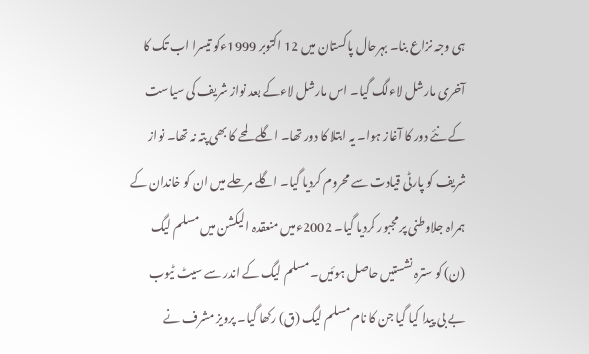ہی وجہ نزاع بنا۔ بہرحال پاکستان میں 12 اکتوبر 1999ءکو تیسرا اب تک کا آخری مارشل لاءلگ گیا۔ اس مارشل لاءکے بعد نواز شریف کی سیاست کے نئے دور کا آغاز ہوا۔ یہ ابتلا کا دور تھا۔ اگلے لمحے کا بھی پتہ نہ تھا۔ نواز شریف کو پارٹی قیادت سے محروم کردیا گیا۔ اگلے مرحلے میں ان کو خاندان کے ہمراہ جلاوطنی پر مجبور کردیا گیا۔ 2002ءمیں منعقدہ الیکشن میں مسلم لیگ (ن) کو سترہ نشستیں حاصل ہوئیں۔ مسلم لیگ کے اندر سے سیٹ ٹیوب بے بی پیدا کیا گیا جن کا نام مسلم لیگ (ق) رکھا گیا۔ پرویز مشرف نے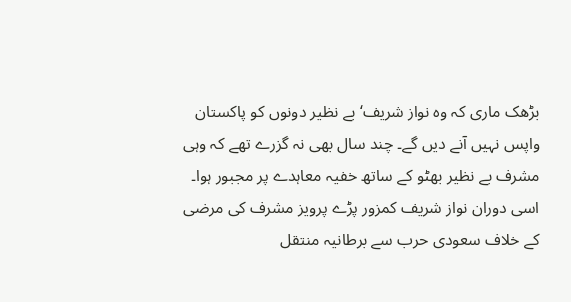بڑھک ماری کہ وہ نواز شریف‘ بے نظیر دونوں کو پاکستان واپس نہیں آنے دیں گے۔ چند سال بھی نہ گزرے تھے کہ وہی مشرف بے نظیر بھٹو کے ساتھ خفیہ معاہدے پر مجبور ہوا۔ اسی دوران نواز شریف کمزور پڑے پرویز مشرف کی مرضی کے خلاف سعودی حرب سے برطانیہ منتقل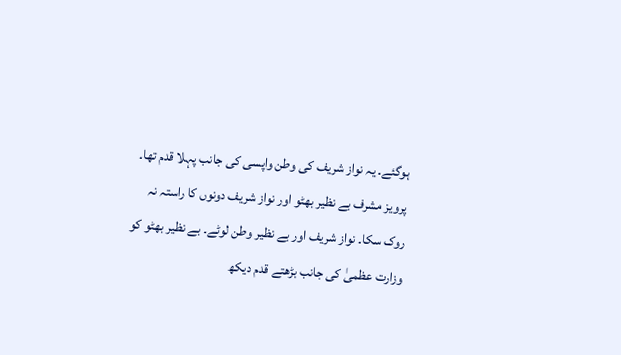ہوگئے۔ یہ نواز شریف کی وطن واپسی کی جانب پہلا قدم تھا۔ پرویز مشرف بے نظیر بھٹو اور نواز شریف دونوں کا راستہ نہ روک سکا۔ نواز شریف اور بے نظیر وطن لوٹے۔ بے نظیر بھٹو کو وزارت عظمیٰ کی جانب بڑھتے قدم دیکھ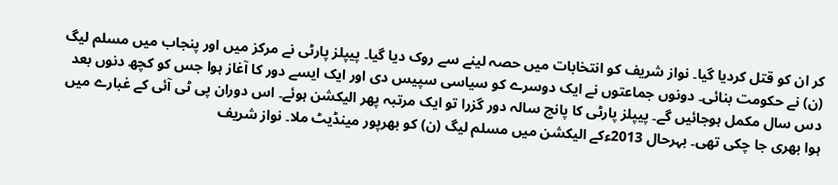کر ان کو قتل کردیا گیا۔ نواز شریف کو انتخابات میں حصہ لینے سے روک دیا گیا۔ پیپلز پارٹی نے مرکز میں اور پنجاب میں مسلم لیگ (ن) نے حکومت بنائی۔ دونوں جماعتوں نے ایک دوسرے کو سیاسی سپیس دی اور ایک ایسے دور کا آغاز ہوا جس کو کچھ دنوں بعد دس سال مکمل ہوجائیں گے۔ پیپلز پارٹی کا پانچ سالہ دور گزرا تو ایک مرتبہ پھر الیکشن ہوئے۔ اس دوران پی ٹی آئی کے غبارے میں ہوا بھری جا چکی تھی۔ بہرحال 2013ءکے الیکشن میں مسلم لیگ (ن) کو بھرپور مینڈیٹ ملا۔ نواز شریف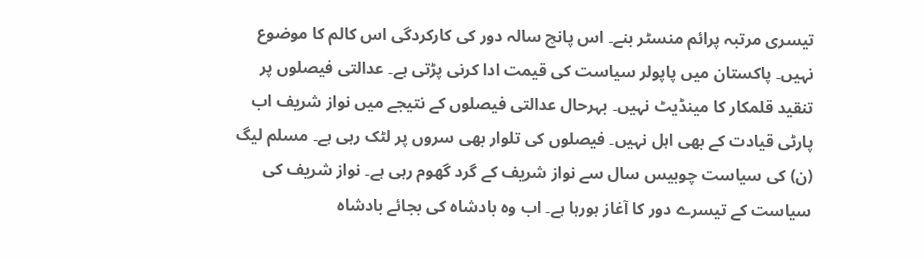تیسری مرتبہ پرائم منسٹر بنے۔ اس پانچ سالہ دور کی کارکردگی اس کالم کا موضوع نہیں۔ پاکستان میں پاپولر سیاست کی قیمت ادا کرنی پڑتی ہے۔ عدالتی فیصلوں پر تنقید قلمکار کا مینڈیٹ نہیں۔ بہرحال عدالتی فیصلوں کے نتیجے میں نواز شریف اب پارٹی قیادت کے بھی اہل نہیں۔ فیصلوں کی تلوار بھی سروں پر لٹک رہی ہے۔ مسلم لیگ (ن) کی سیاست چوبیس سال سے نواز شریف کے گرد گھوم رہی ہے۔ نواز شریف کی سیاست کے تیسرے دور کا آغاز ہورہا ہے۔ اب وہ بادشاہ کی بجائے بادشاہ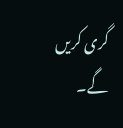گری کریں گے۔